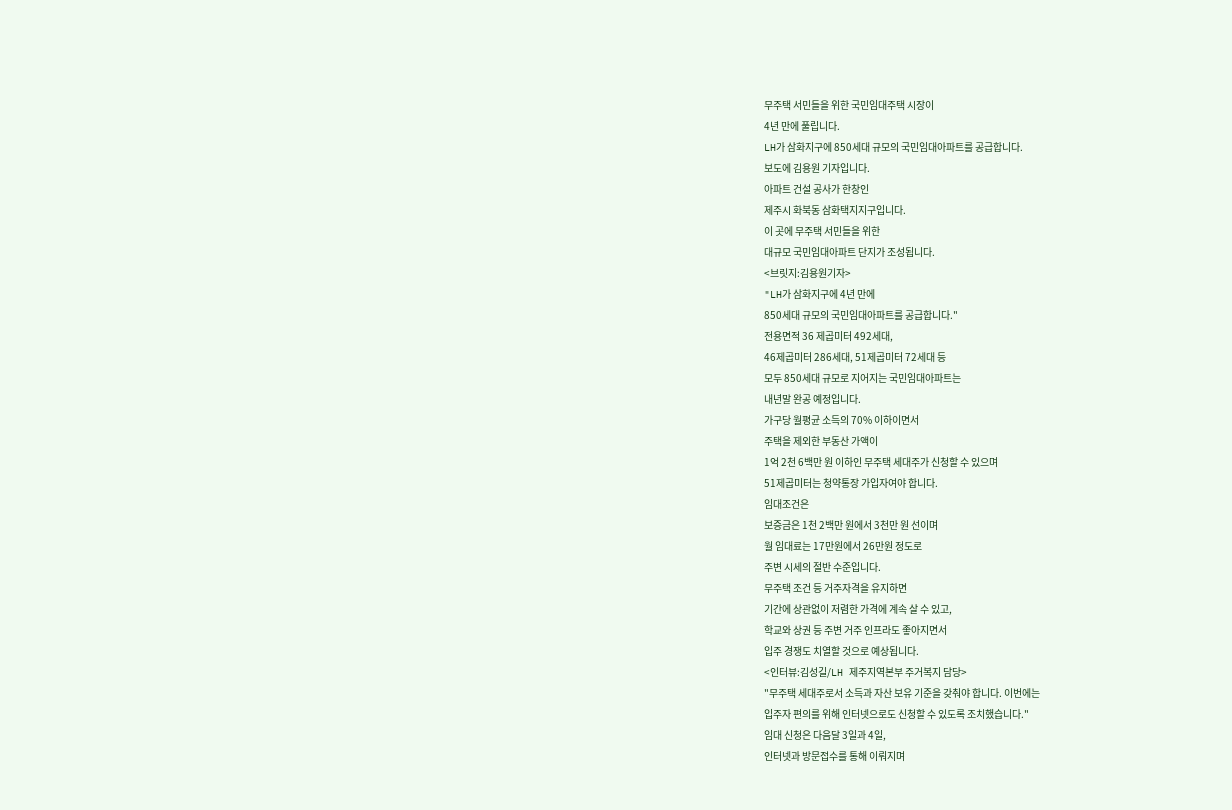무주택 서민들을 위한 국민임대주택 시장이
4년 만에 풀립니다.
LH가 삼화지구에 850세대 규모의 국민임대아파트를 공급합니다.
보도에 김용원 기자입니다.
아파트 건설 공사가 한창인
제주시 화북동 삼화택지지구입니다.
이 곳에 무주택 서민들을 위한
대규모 국민임대아파트 단지가 조성됩니다.
<브릿지:김용원기자>
"LH가 삼화지구에 4년 만에
850세대 규모의 국민임대아파트를 공급합니다."
전용면적 36 제곱미터 492세대,
46제곱미터 286세대, 51제곱미터 72세대 등
모두 850세대 규모로 지어지는 국민임대아파트는
내년말 완공 예정입니다.
가구당 월평균 소득의 70% 이하이면서
주택을 제외한 부동산 가액이
1억 2천 6백만 원 이하인 무주택 세대주가 신청할 수 있으며
51제곱미터는 청약통장 가입자여야 합니다.
임대조건은
보증금은 1천 2백만 원에서 3천만 원 선이며
월 임대료는 17만원에서 26만원 정도로
주변 시세의 절반 수준입니다.
무주택 조건 등 거주자격을 유지하면
기간에 상관없이 저렴한 가격에 계속 살 수 있고,
학교와 상권 등 주변 거주 인프라도 좋아지면서
입주 경쟁도 치열할 것으로 예상됩니다.
<인터뷰:김성길/LH 제주지역본부 주거복지 담당>
"무주택 세대주로서 소득과 자산 보유 기준을 갖춰야 합니다. 이번에는
입주자 편의를 위해 인터넷으로도 신청할 수 있도록 조치했습니다."
임대 신청은 다음달 3일과 4일,
인터넷과 방문접수를 통해 이뤄지며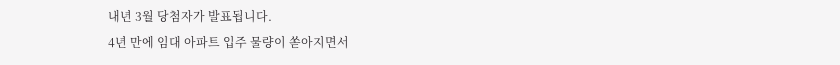내년 3월 당첨자가 발표됩니다.
4년 만에 임대 아파트 입주 물량이 쏟아지면서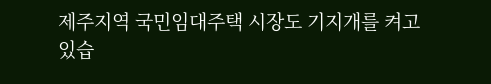제주지역 국민임대주택 시장도 기지개를 켜고 있습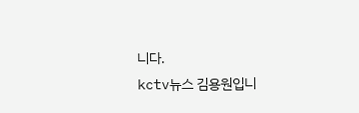니다.
kctv뉴스 김용원입니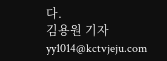다.
김용원 기자
yy1014@kctvjeju.com